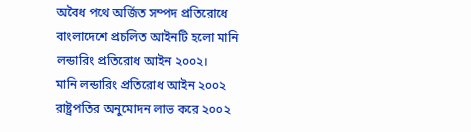অবৈধ পথে অর্জিত সম্পদ প্রতিরোধে বাংলাদেশে প্রচলিত আইনটি হলো মানি লন্ডারিং প্রতিরোধ আইন ২০০২।
মানি লন্ডারিং প্রতিরোধ আইন ২০০২ রাষ্ট্রপতির অনুমোদন লাভ করে ২০০২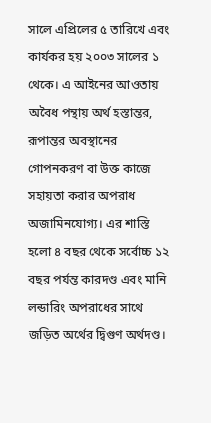সালে এপ্রিলের ৫ তারিখে এবং কার্যকর হয় ২০০৩ সালের ১ থেকে। এ আইনের আওতায় অবৈধ পন্থায় অর্থ হস্তান্তর, রূপান্তর অবস্থানের গোপনকরণ বা উক্ত কাজে সহায়তা করার অপরাধ অজামিনযোগ্য। এর শাস্তি হলো ৪ বছর থেকে সর্বোচ্চ ১২ বছর পর্যন্ত কারদণ্ড এবং মানি লন্ডারিং অপরাধের সাথে জড়িত অর্থের দ্বিগুণ অর্থদণ্ড।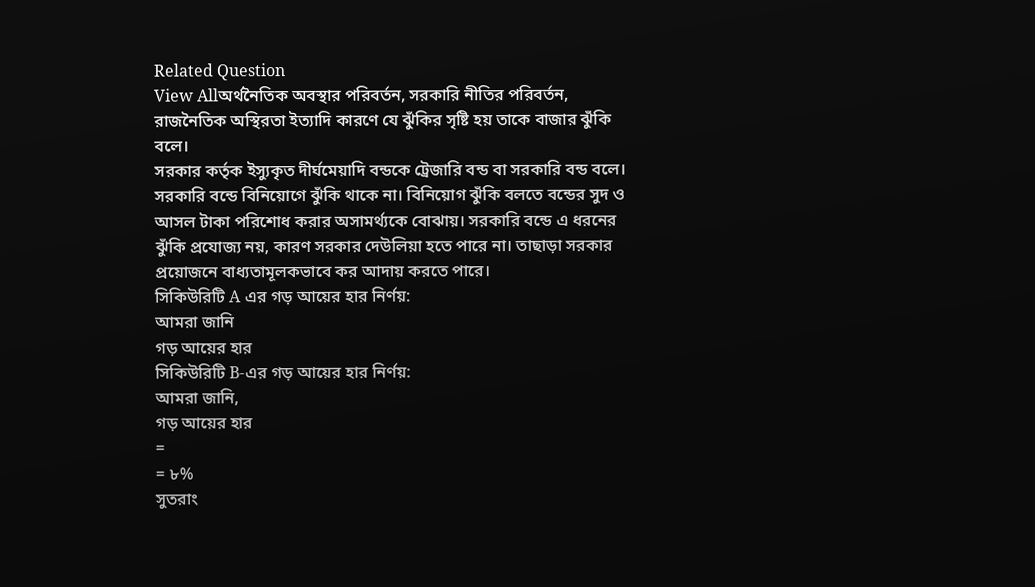Related Question
View Allঅর্থনৈতিক অবস্থার পরিবর্তন, সরকারি নীতির পরিবর্তন, রাজনৈতিক অস্থিরতা ইত্যাদি কারণে যে ঝুঁকির সৃষ্টি হয় তাকে বাজার ঝুঁকি বলে।
সরকার কর্তৃক ইস্যুকৃত দীর্ঘমেয়াদি বন্ডকে ট্রেজারি বন্ড বা সরকারি বন্ড বলে।
সরকারি বন্ডে বিনিয়োগে ঝুঁকি থাকে না। বিনিয়োগ ঝুঁকি বলতে বন্ডের সুদ ও আসল টাকা পরিশোধ করার অসামর্থ্যকে বোঝায়। সরকারি বন্ডে এ ধরনের ঝুঁকি প্রযোজ্য নয়, কারণ সরকার দেউলিয়া হতে পারে না। তাছাড়া সরকার প্রয়োজনে বাধ্যতামূলকভাবে কর আদায় করতে পারে।
সিকিউরিটি A এর গড় আয়ের হার নির্ণয়:
আমরা জানি
গড় আয়ের হার
সিকিউরিটি B-এর গড় আয়ের হার নির্ণয়:
আমরা জানি,
গড় আয়ের হার
=
= ৮%
সুতরাং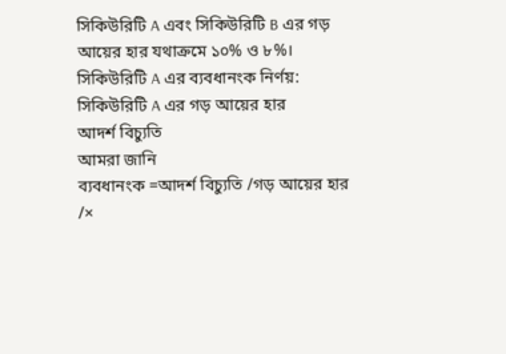সিকিউরিটি A এবং সিকিউরিটি B এর গড় আয়ের হার যথাক্রমে ১০% ও ৮%।
সিকিউরিটি A এর ব্যবধানংক নির্ণয়:
সিকিউরিটি A এর গড় আয়ের হার
আদর্শ বিচ্যুতি
আমরা জানি
ব্যবধানংক =আদর্শ বিচ্যুতি /গড় আয়ের হার /×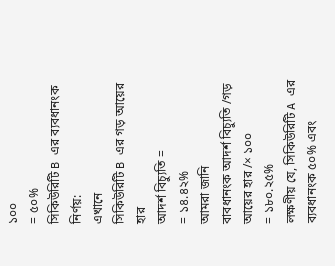১০০
= ৫০%
সিকিউরিটি B এর ব্যবধানংক নির্ণয়:
এখানে
সিকিউরিটি B এর গড় আয়ের হার
আদর্শ বিচ্যুতি =
= ১৪.৪২%
আমরা জানি
বাবধানংক আদর্শ বিচ্যুতি /গড় আয়ের হার /× ১০০
= ১৮০.২৫%
লক্ষণীয় যে, সিকিউরিটি A এর ব্যবধানংক ৫০% এবং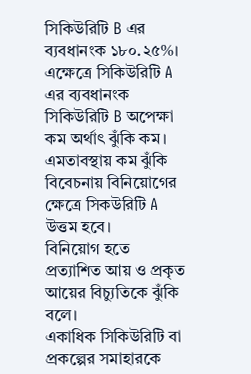সিকিউরিটি B এর ব্যবধানংক ১৮০.২৫%। এক্ষেত্রে সিকিউরিটি A এর ব্যবধানংক সিকিউরিটি B অপেক্ষা কম অর্থাৎ ঝুঁকি কম। এমতাবস্থায় কম ঝুঁকি বিবেচনায় বিনিয়োগের ক্ষেত্রে সিকউরিটি A উত্তম হবে।
বিনিয়োগ হতে প্রত্যাশিত আয় ও প্রকৃত আয়ের বিচ্যুতিকে ঝুঁকি বলে।
একাধিক সিকিউরিটি বা প্রকল্পের সমাহারকে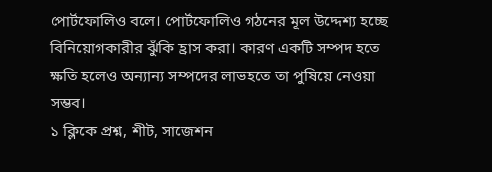পোর্টফোলিও বলে। পোর্টফোলিও গঠনের মূল উদ্দেশ্য হচ্ছে বিনিয়োগকারীর ঝুঁকি হ্রাস করা। কারণ একটি সম্পদ হতে ক্ষতি হলেও অন্যান্য সম্পদের লাভহতে তা পুষিয়ে নেওয়া সম্ভব।
১ ক্লিকে প্রশ্ন, শীট, সাজেশন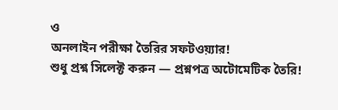ও
অনলাইন পরীক্ষা তৈরির সফটওয়্যার!
শুধু প্রশ্ন সিলেক্ট করুন — প্রশ্নপত্র অটোমেটিক তৈরি!